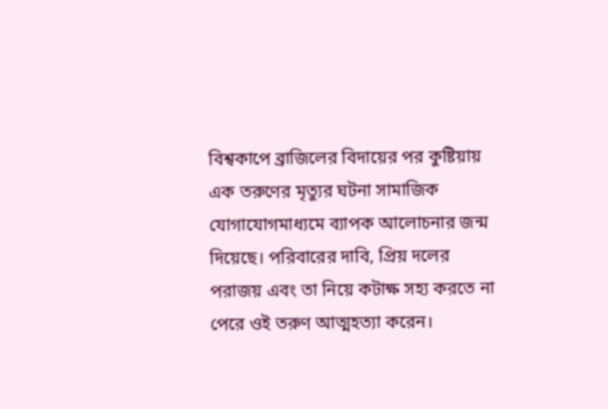বিশ্বকাপে ব্রাজিলের বিদায়ের পর কুষ্টিয়ায় এক তরুণের মৃত্যুর ঘটনা সামাজিক যোগাযোগমাধ্যমে ব্যাপক আলোচনার জন্ম দিয়েছে। পরিবারের দাবি, প্রিয় দলের পরাজয় এবং তা নিয়ে কটাক্ষ সহ্য করতে না পেরে ওই তরুণ আত্মহত্যা করেন।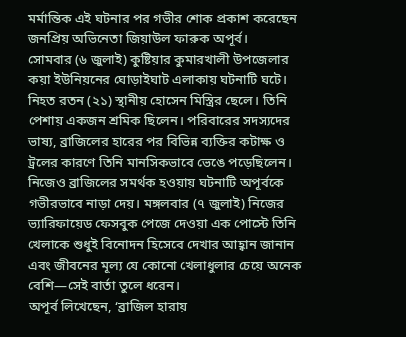মর্মান্তিক এই ঘটনার পর গভীর শোক প্রকাশ করেছেন জনপ্রিয় অভিনেতা জিয়াউল ফারুক অপূর্ব।
সোমবার (৬ জুলাই) কুষ্টিয়ার কুমারখালী উপজেলার কয়া ইউনিয়নের ঘোড়াইঘাট এলাকায় ঘটনাটি ঘটে। নিহত রতন (২১) স্থানীয় হোসেন মিস্ত্রির ছেলে। তিনি পেশায় একজন শ্রমিক ছিলেন। পরিবারের সদস্যদের ভাষ্য, ব্রাজিলের হারের পর বিভিন্ন ব্যক্তির কটাক্ষ ও ট্রলের কারণে তিনি মানসিকভাবে ভেঙে পড়েছিলেন।
নিজেও ব্রাজিলের সমর্থক হওয়ায় ঘটনাটি অপূর্বকে গভীরভাবে নাড়া দেয়। মঙ্গলবার (৭ জুলাই) নিজের ভ্যারিফায়েড ফেসবুক পেজে দেওয়া এক পোস্টে তিনি খেলাকে শুধুই বিনোদন হিসেবে দেখার আহ্বান জানান এবং জীবনের মূল্য যে কোনো খেলাধুলার চেয়ে অনেক বেশি—সেই বার্তা তুলে ধরেন।
অপূর্ব লিখেছেন, ‘ব্রাজিল হারায়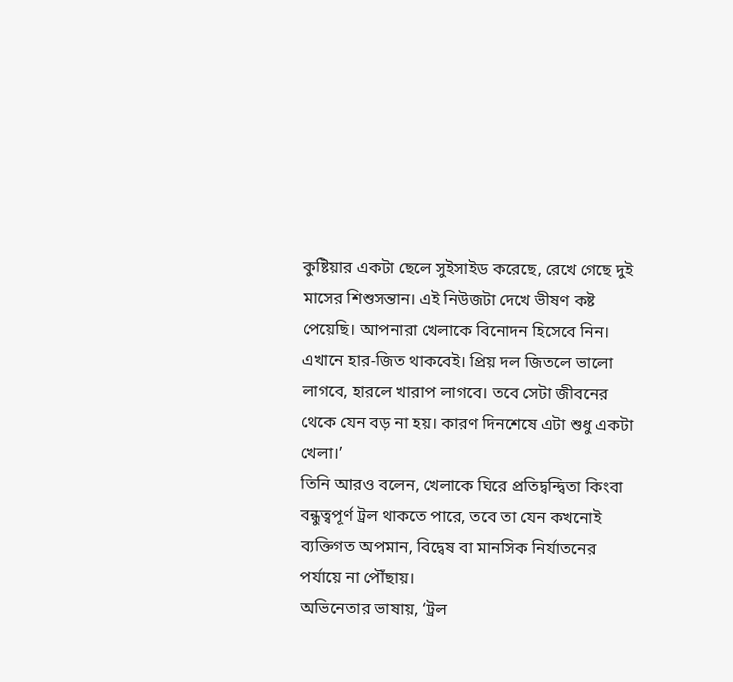কুষ্টিয়ার একটা ছেলে সুইসাইড করেছে, রেখে গেছে দুই মাসের শিশুসন্তান। এই নিউজটা দেখে ভীষণ কষ্ট পেয়েছি। আপনারা খেলাকে বিনোদন হিসেবে নিন। এখানে হার-জিত থাকবেই। প্রিয় দল জিতলে ভালো লাগবে, হারলে খারাপ লাগবে। তবে সেটা জীবনের থেকে যেন বড় না হয়। কারণ দিনশেষে এটা শুধু একটা খেলা।’
তিনি আরও বলেন, খেলাকে ঘিরে প্রতিদ্বন্দ্বিতা কিংবা বন্ধুত্বপূর্ণ ট্রল থাকতে পারে, তবে তা যেন কখনোই ব্যক্তিগত অপমান, বিদ্বেষ বা মানসিক নির্যাতনের পর্যায়ে না পৌঁছায়।
অভিনেতার ভাষায়, ‘ট্রল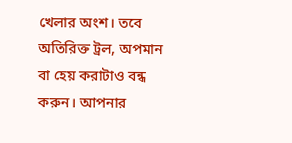খেলার অংশ। তবে অতিরিক্ত ট্রল, অপমান বা হেয় করাটাও বন্ধ করুন। আপনার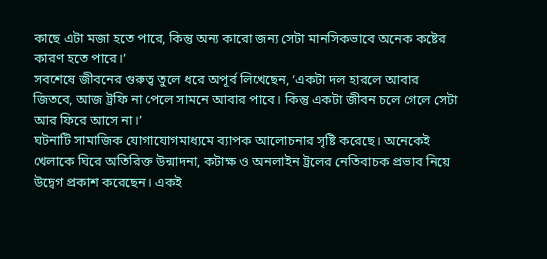কাছে এটা মজা হতে পারে, কিন্তু অন্য কারো জন্য সেটা মানসিকভাবে অনেক কষ্টের কারণ হতে পারে।’
সবশেষে জীবনের গুরুত্ব তুলে ধরে অপূর্ব লিখেছেন, ‘একটা দল হারলে আবার জিতবে, আজ ট্রফি না পেলে সামনে আবার পাবে। কিন্তু একটা জীবন চলে গেলে সেটা আর ফিরে আসে না।’
ঘটনাটি সামাজিক যোগাযোগমাধ্যমে ব্যাপক আলোচনার সৃষ্টি করেছে। অনেকেই খেলাকে ঘিরে অতিরিক্ত উন্মাদনা, কটাক্ষ ও অনলাইন ট্রলের নেতিবাচক প্রভাব নিয়ে উদ্বেগ প্রকাশ করেছেন। একই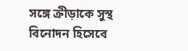সঙ্গে ক্রীড়াকে সুস্থ বিনোদন হিসেবে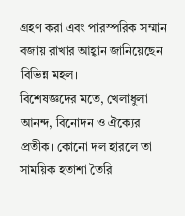গ্রহণ করা এবং পারস্পরিক সম্মান বজায় রাখার আহ্বান জানিয়েছেন বিভিন্ন মহল।
বিশেষজ্ঞদের মতে, খেলাধুলা আনন্দ, বিনোদন ও ঐক্যের প্রতীক। কোনো দল হারলে তা সাময়িক হতাশা তৈরি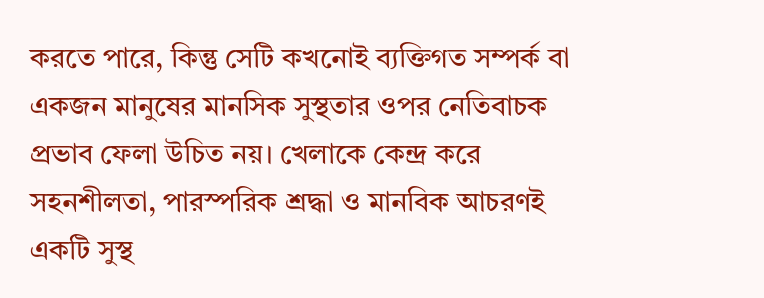করতে পারে, কিন্তু সেটি কখনোই ব্যক্তিগত সম্পর্ক বা একজন মানুষের মানসিক সুস্থতার ওপর নেতিবাচক প্রভাব ফেলা উচিত নয়। খেলাকে কেন্দ্র করে সহনশীলতা, পারস্পরিক শ্রদ্ধা ও মানবিক আচরণই একটি সুস্থ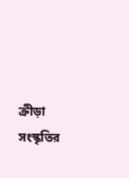ক্রীড়া সংস্কৃতির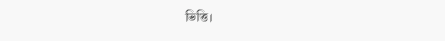ভিত্তি।